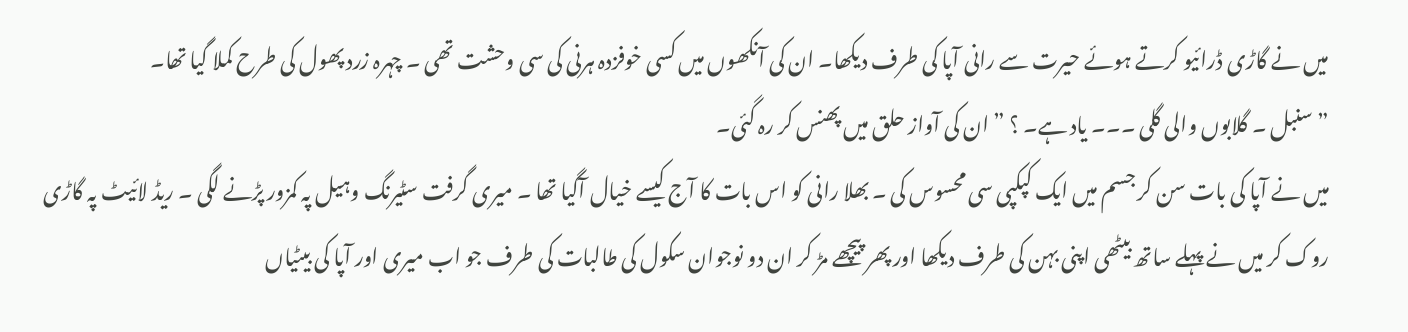میں نے گاڑی ڈرائیو کرتے ہوئے حیرت سے رانی آپا کی طرف دیکھا۔ ان کی آنکھوں میں کسی خوفزدہ ہرنی کی سی وحشت تھی ۔ چہرہ زرد پھول کی طرح کملا گیا تھا۔
” سنبل ۔ گلابوں والی گلی ۔۔۔ یاد ہے۔ ؟ ” ان کی آواز حلق میں پھنس کر رہ گئی۔
میں نے آپا کی بات سن کر جسم میں ایک کپکپی سی محسوس کی ۔ بھلا رانی کو اس بات کا آج کیسے خیال آگیا تھا ۔ میری گرفت سٹیرنگ وہیل پہ کمزور پڑنے لگی ۔ ریڈ لائیٹ پہ گاڑی روک کر میں نے پہلے ساتھ بیٹھی اپنی بہن کی طرف دیکھا اور پھر پیچھے مڑ کر ان دو نوجوان سکول کی طالبات کی طرف جو اب میری اور آپا کی بیٹیاں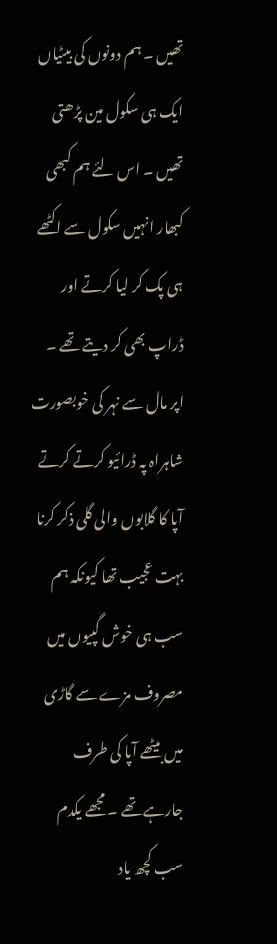تھیں ۔ ہم دونوں کی بیٹیاں ایک ہی سکول مین پڑھتی تھیں ۔ اس لئے ہم کبھی کبھار انہیں سکول سے اکٹھے ہی پک کر لیا کرتے اور ڈراپ بھی کر دیتے تھے ۔
اپر مال سے نہر کی خوبصورت شاہراہ پہ ڈرائیو کرتے کرتے آپا کا گلابوں والی گلی ذکر کرنا بہت عجیب تھا کیونکہ ہم سب ہی خوش گپیوں میں مصروف مزے سے گاڑی میں بیٹھے آپا کی طرف جارہے تھے ۔ مجھے یکدم سب کچھ یاد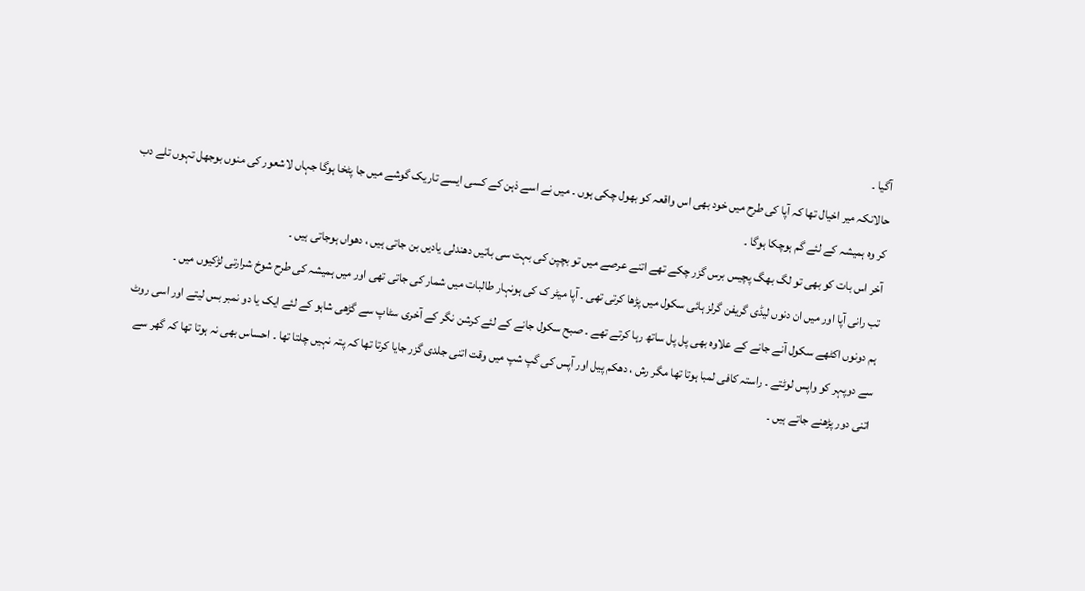آگیا ۔
حالانکہ میر اخیال تھا کہ آپا کی طرح میں خود بھی اس واقعہ کو بھول چکی ہوں ۔ میں نے اسے ذہن کے کسی ایسے تاریک گوشے میں جا پٹخا ہوگا جہاں لاشعور کی منوں بوجھل تہوں تلے دب کر وہ ہمیشہ کے لئے گم ہوچکا ہوگا ۔
آخر اس بات کو بھی تو لگ بھگ پچیس برس گزر چکے تھے اتنے عرصے میں تو بچپن کی بہت سی باتیں دھندلی یادیں بن جاتی ہیں ، دھواں ہوجاتی ہیں ۔
تب رانی آپا اور میں ان دنوں لیڈی گریفن گرلز ہائی سکول میں پڑھا کرتی تھی ۔ آپا میٹر ک کی ہونہار طالبات میں شمار کی جاتی تھی اور میں ہمیشہ کی طرح شوخ شرارتی لڑکیوں میں ۔
ہم دونوں اکٹھے سکول آنے جانے کے علاوہ بھی پل پل ساتھ رہا کرتے تھے ۔ صبح سکول جانے کے لئے کرشن نگر کے آخری سٹاپ سے گڑھی شاہو کے لئے ایک یا دو نمبر بس لیتے اور اسی روٹ سے دوپہر کو واپس لوٹتے ۔ راستہ کافی لمبا ہوتا تھا مگر رش ، دھکم پیل اور آپس کی گپ شپ میں وقت اتنی جلدی گزر جایا کرتا تھا کہ پتہ نہیں چلتا تھا ۔ احساس بھی نہ ہوتا تھا کہ گھر سے اتنی دور پڑھنے جاتے ہیں ۔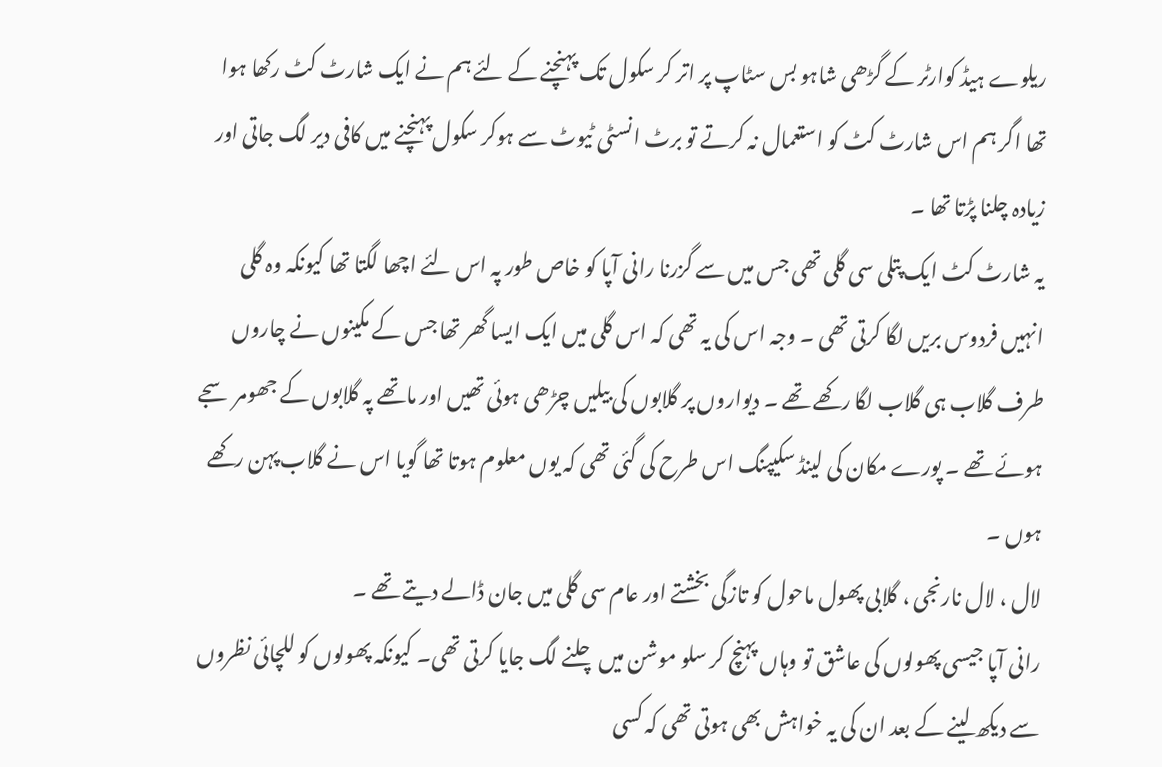ریلوے ہیڈ کوارٹر کے گڑھی شاہو بس سٹاپ پر اتر کر سکول تک پہنچنے کے لئے ہم نے ایک شارٹ کٹ رکھا ہوا تھا اگر ہم اس شارٹ کٹ کو استعمال نہ کرتے تو برٹ انسٹی ٹیوٹ سے ہوکر سکول پہنچنے میں کافی دیر لگ جاتی اور زیادہ چلنا پڑتا تھا ۔
یہ شارٹ کٹ ایک پتلی سی گلی تھی جس میں سے گزرنا رانی آپا کو خاص طور پہ اس لئے اچھا لگتا تھا کیونکہ وہ گلی انہیں فردوس بریں لگا کرتی تھی ۔ وجہ اس کی یہ تھی کہ اس گلی میں ایک ایسا گھر تھا جس کے مکینوں نے چاروں طرف گلاب ہی گلاب لگا رکھے تھے ۔ دیواروں پر گلابوں کی بیلیں چڑھی ہوئی تھیں اور ماتھے پہ گلابوں کے جھومر سجے ہوئے تھے ۔ پورے مکان کی لینڈ سکیپنگ اس طرح کی گئی تھی کہ یوں معلوم ہوتا تھا گویا اس نے گلاب پہن رکھے ہوں ۔
لال ، لال نارنجی ، گلابی پھول ماحول کو تازگی بخشتے اور عام سی گلی میں جان ڈالے دیتے تھے ۔
رانی آپا جیسی پھولوں کی عاشق تو وہاں پہنچ کر سلو موشن میں چلنے لگ جایا کرتی تھی۔ کیونکہ پھولوں کو للچائی نظروں سے دیکھ لینے کے بعد ان کی یہ خواہش بھی ہوتی تھی کہ کسی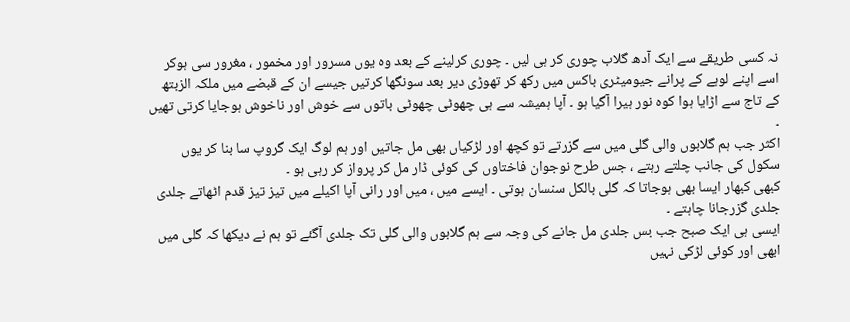نہ کسی طریقے سے ایک آدھ گلاب چوری کر ہی لیں ۔ چوری کرلینے کے بعد وہ یوں مسرور اور مخمور ، مغرور سی ہوکر اسے اپنے لوہے کے پرانے جیومیٹری باکس میں رکھ کر تھوڑی دیر بعد سونگھا کرتیں جیسے ان کے قبضے میں ملکہ الزبتھ کے تاج سے اڑایا ہوا کوہ نور ہیرا آگیا ہو ۔ آپا ہمیشہ سے ہی چھوٹی چھوٹی باتوں سے خوش اور ناخوش ہوجایا کرتی تھیں ۔
اکثر جب ہم گلابوں والی گلی میں سے گزرتے تو کچھ اور لڑکیاں بھی مل جاتیں اور ہم لوگ ایک گروپ سا بنا کر یوں سکول کی جانب چلتے رہتے ، جس طرح نوجوان فاختاوں کی کوئی ڈار مل کر پرواز کر رہی ہو ۔
کبھی کبھار ایسا بھی ہوجاتا کہ گلی بالکل سنسان ہوتی ۔ ایسے میں ، میں اور رانی آپا اکیلے میں تیز تیز قدم اٹھاتے جلدی جلدی گزرجانا چاہتے ۔
ایسی ہی ایک صبح جب بس جلدی مل جانے کی وجہ سے ہم گلابوں والی گلی تک جلدی آگئے تو ہم نے دیکھا کہ گلی میں ابھی اور کوئی لڑکی نہیں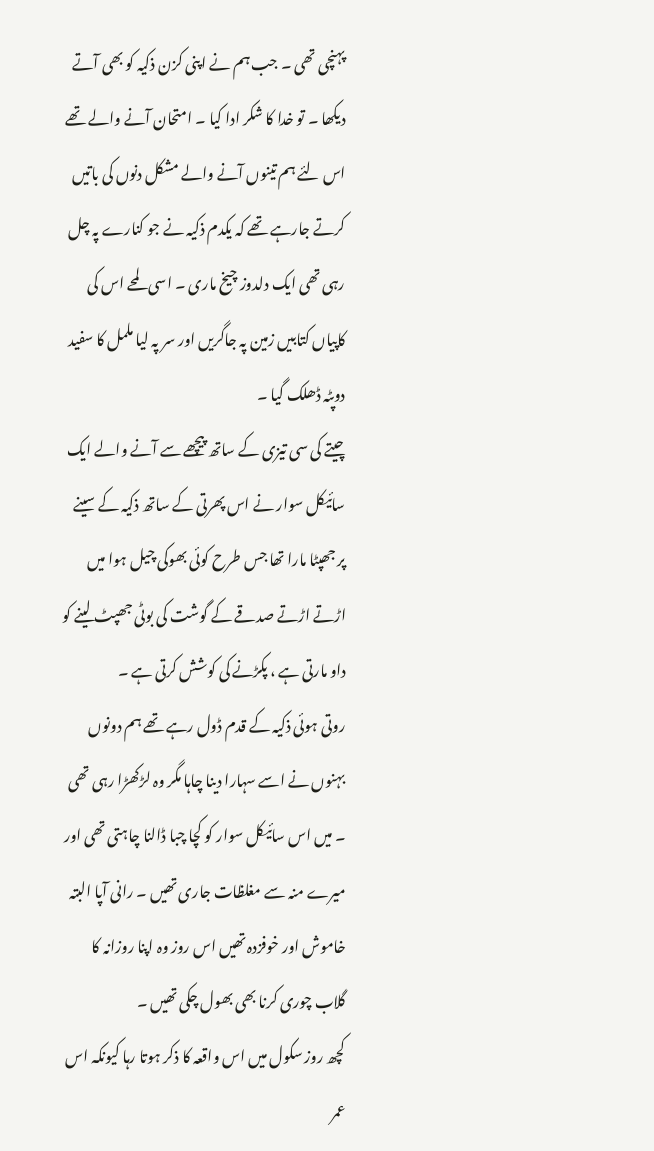پہنچی تھی ۔ جب ہم نے اپنی کزن ذکیہ کو بھی آتے دیکھا ۔ تو خدا کا شکر ادا کیا ۔ امتحان آنے والے تھے اس لئے ہم تینوں آنے والے مشکل دنوں کی باتیں کرتے جارہے تھے کہ یکدم ذکیہ نے جو کنارے پہ چل رہی تھی ایک دلدوز چیخ ماری ۔ اسی لمحے اس کی کاپیاں کتابیں زمین پہ جاگریں اور سر پہ لیا ململ کا سفید دوپٹہ ڈھلک گیا ۔
چیتے کی سی تیزی کے ساتھ پیچھے سے آنے والے ایک سائیکل سوار نے اس پھرتی کے ساتھ ذکیہ کے سینے پر جھپٹا مارا تھا جس طرح کوئی بھوکی چیل ہوا میں اڑتے اڑتے صدقے کے گوشت کی بوٹی جھپٹ لینے کو داو مارتی ہے ، پکڑنے کی کوشش کرتی ہے ۔
روتی ہوئی ذکیہ کے قدم ڈول رہے تھے ہم دونوں بہنوں نے اسے سہارا دینا چاہا مگر وہ لڑکھڑا رہی تھی ۔ میں اس سائیکل سوار کو کچا چبا ڈالنا چاہتی تھی اور میرے منہ سے مغلظات جاری تھیں ۔ رانی آپا البتہ خاموش اور خوفزدہ تھیں اس روز وہ اپنا روزانہ کا گلاب چوری کرنا بھی بھول چکی تھیں ۔
کچھ روز سکول میں اس واقعہ کا ذکر ہوتا رہا کیونکہ اس عمر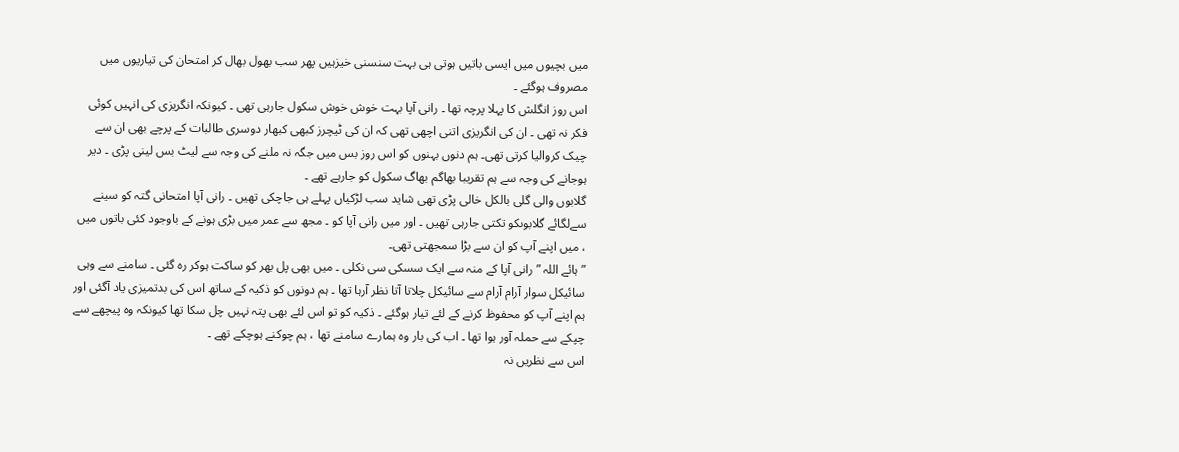میں بچیوں میں ایسی باتیں ہوتی ہی بہت سنسنی خیزہیں پھر سب بھول بھال کر امتحان کی تیاریوں میں مصروف ہوگئے ۔
اس روز انگلش کا پہلا پرچہ تھا ۔ رانی آپا بہت خوش خوش سکول جارہی تھی ۔ کیونکہ انگریزی کی انہیں کوئی فکر نہ تھی ۔ ان کی انگریزی اتنی اچھی تھی کہ ان کی ٹیچرز کبھی کبھار دوسری طالبات کے پرچے بھی ان سے چیک کروالیا کرتی تھی۔ ہم دنوں بہنوں کو اس روز بس میں جگہ نہ ملنے کی وجہ سے لیٹ بس لینی پڑی ۔ دیر ہوجانے کی وجہ سے ہم تقریبا بھاگم بھاگ سکول کو جارہے تھے ۔
گلابوں والی گلی بالکل خالی پڑی تھی شاید سب لڑکیاں پہلے ہی جاچکی تھیں ۔ رانی آپا امتحانی گتہ کو سینے سےلگائے گلابوںکو تکتی جارہی تھیں ۔ اور میں رانی آپا کو ۔ مجھ سے عمر میں بڑی ہونے کے باوجود کئی باتوں میں ، میں اپنے آپ کو ان سے بڑا سمجھتی تھی۔
” ہائے اللہ ” رانی آپا کے منہ سے ایک سسکی سی نکلی ۔ میں بھی پل بھر کو ساکت ہوکر رہ گئی ۔ سامنے سے وہی سائیکل سوار آرام آرام سے سائیکل چلاتا آتا نظر آرہا تھا ۔ ہم دونوں کو ذکیہ کے ساتھ اس کی بدتمیزی یاد آگئی اور ہم اپنے آپ کو محفوظ کرنے کے لئے تیار ہوگئے ۔ ذکیہ کو تو اس لئے بھی پتہ نہیں چل سکا تھا کیونکہ وہ پیچھے سے چپکے سے حملہ آور ہوا تھا ۔ اب کی بار وہ ہمارے سامنے تھا ، ہم چوکنے ہوچکے تھے ۔
اس سے نظریں نہ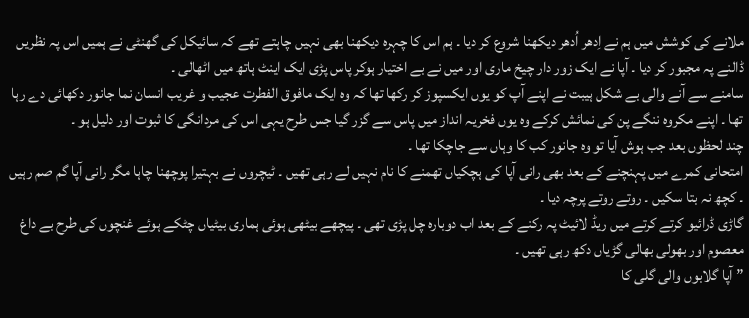ملانے کی کوشش میں ہم نے اِدھر اُدھر دیکھنا شروع کر دیا ۔ ہم اس کا چہرہ دیکھنا بھی نہیں چاہتے تھے کہ سائیکل کی گھنٹی نے ہمیں اس پہ نظریں ڈالنے پہ مجبور کر دیا ۔ آپا نے ایک زور دار چیخ ماری اور میں نے بے اختیار ہوکر پاس پڑی ایک اینٹ ہاتھ میں اٹھالی ۔
سامنے سے آنے والی بے شکل ہیبت نے اپنے آپ کو یوں ایکسپوز کر رکھا تھا کہ وہ ایک مافوق الفطرت عجیب و غریب انسان نما جانور دکھائی دے رہا تھا ۔ اپنے مکروہ ننگے پن کی نمائش کرکے وہ یوں فخریہ انداز میں پاس سے گزر گیا جس طرح یہی اس کی مردانگی کا ثبوت اور دلیل ہو ۔
چند لحظوں بعد جب ہوش آیا تو وہ جانور کب کا وہاں سے جاچکا تھا ۔
امتحانی کمرے میں پہنچنے کے بعد بھی رانی آپا کی ہچکیاں تھمنے کا نام نہیں لے رہی تھیں ۔ ٹیچروں نے بہتیرا پوچھنا چاہا مگر رانی آپا گم صم رہیں ۔ کچھ نہ بتا سکیں ۔ روتے روتے پرچہ دیا ۔
گاڑی ڈرائیو کرتے کرتے میں ریڈ لائیٹ پہ رکنے کے بعد اب دوبارہ چل پڑی تھی ۔ پیچھے بیٹھی ہوئی ہماری بیٹیاں چٹکے ہوئے غنچوں کی طرح بے داغ معصوم اور بھولی بھالی گڑیاں دکھ رہی تھیں ۔
” آپا گلابوں والی گلی کا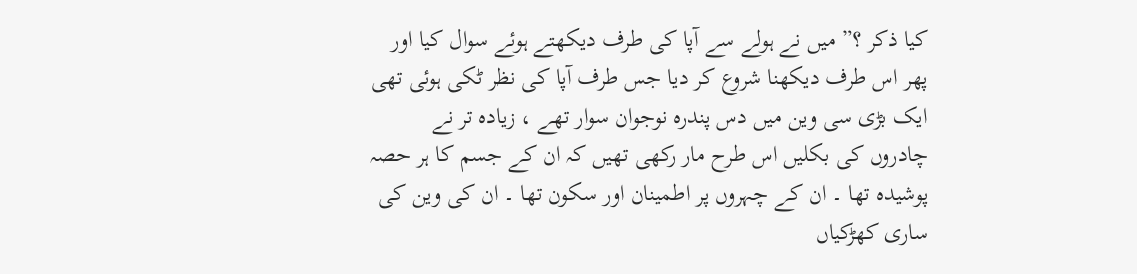کیا ذکر ؟” میں نے ہولے سے آپا کی طرف دیکھتے ہوئے سوال کیا اور پھر اس طرف دیکھنا شروع کر دیا جس طرف آپا کی نظر ٹکی ہوئی تھی ایک بڑی سی وین میں دس پندرہ نوجوان سوار تھے ، زیادہ تر نے چادروں کی بکلیں اس طرح مار رکھی تھیں کہ ان کے جسم کا ہر حصہ پوشیدہ تھا ۔ ان کے چہروں پر اطمینان اور سکون تھا ۔ ان کی وین کی ساری کھڑکیاں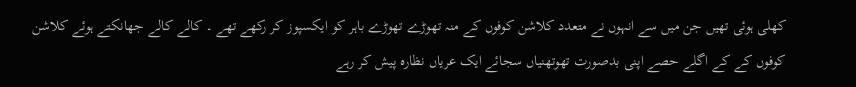کھلی ہوئی تھیں جن میں سے انہوں نے متعدد کلاشن کوفوں کے منہ تھوڑے تھوڑے باہر کو ایکسپوز کر رکھے تھے ۔ کالے کالے جھانکتے ہوئے کلاشن کوفوں کے کے اگلے حصے اپنی بدصورت تھوتھنیاں سجائے ایک عریاں نظارہ پیش کر رہے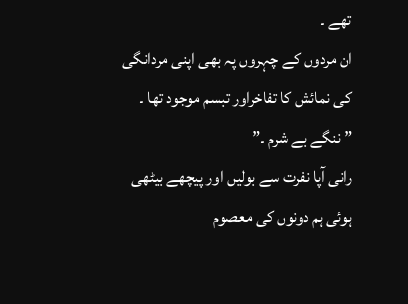تھے ۔
ان مردوں کے چہروں پہ بھی اپنی مردانگی کی نمائش کا تفاخراور تبسم موجود تھا ۔
” ننگے بے شرم ۔”
رانی آپا نفرت سے بولیں اور پیچھے بیٹھی ہوئی ہم دونوں کی معصوم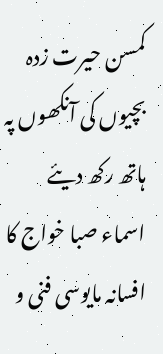کمسن حیرت زدہ بچیوں کی آنکھوں پہ ہاتھ رکھ دیئے
اسماء صبا خواج کا افسانہ مایوسی فنی و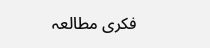فکری مطالعہ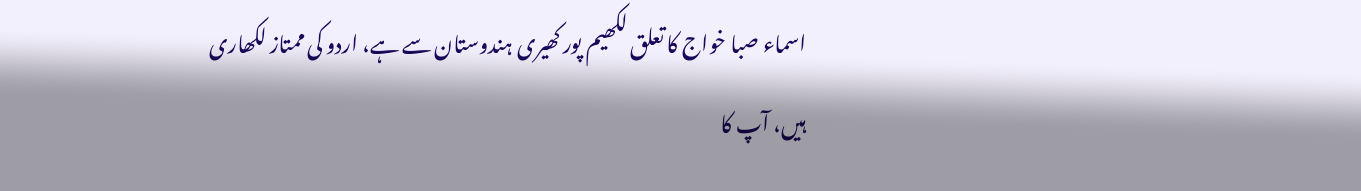اسماء صبا خواج کا تعلق لکھیم پور کھیری ہندوستان سے ہے، اردو کی ممتاز لکھاری ہیں، آپ کا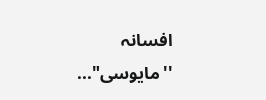افسانہ ''مایوسی"...